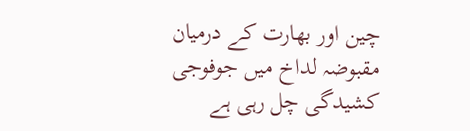چین اور بھارت کے درمیان مقبوضہ لداخ میں جوفوجی کشیدگی چل رہی ہے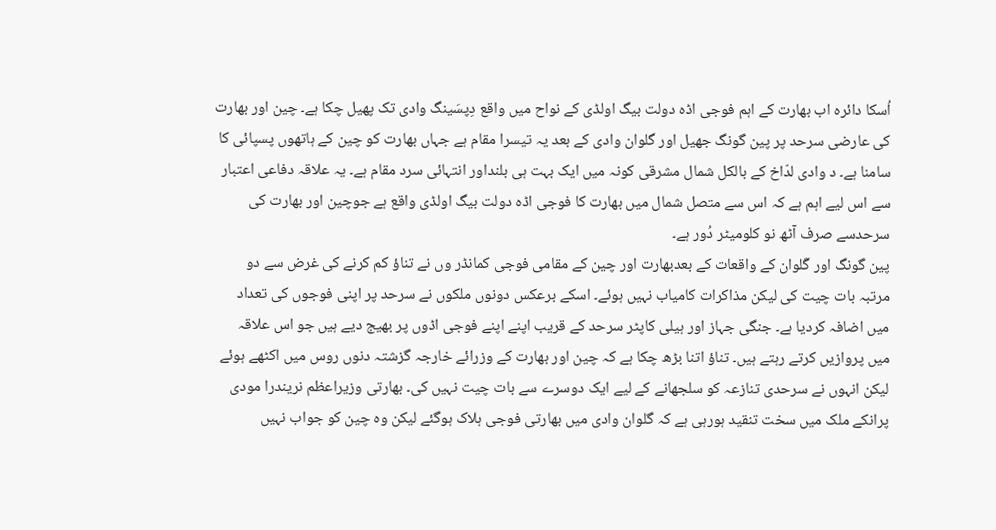اُسکا دائرہ اب بھارت کے اہم فوجی اڈہ دولت بیگ اولڈی کے نواح میں واقع دِپسَینگ وادی تک پھیل چکا ہے۔ چین اور بھارت کی عارضی سرحد پر پین گونگ جھیل اور گلوان وادی کے بعد یہ تیسرا مقام ہے جہاں بھارت کو چین کے ہاتھوں پسپائی کا سامنا ہے۔ د وادی لدّاخ کے بالکل شمال مشرقی کونہ میں ایک بہت ہی بلنداور انتہائی سرد مقام ہے۔ یہ علاقہ دفاعی اعتبار سے اس لیے اہم ہے کہ اس سے متصل شمال میں بھارت کا فوجی اڈہ دولت بیگ اولڈی واقع ہے جوچین اور بھارت کی سرحدسے صرف آٹھ نو کلومیٹر دُور ہے۔
پین گونگ اور گَلوان کے واقعات کے بعدبھارت اور چین کے مقامی فوجی کمانڈر وں نے تناؤ کم کرنے کی غرض سے دو مرتبہ بات چیت کی لیکن مذاکرات کامیاب نہیں ہوئے۔ اسکے برعکس دونوں ملکوں نے سرحد پر اپنی فوجوں کی تعداد میں اضافہ کردیا ہے۔ جنگی جہاز اور ہیلی کاپٹر سرحد کے قریب اپنے اپنے فوجی اڈوں پر بھیج دیے ہیں جو اس علاقہ میں پروازیں کرتے رہتے ہیں۔ تناؤ اتنا بڑھ چکا ہے کہ چین اور بھارت کے وزرائے خارجہ گزشتہ دنوں روس میں اکٹھے ہوئے لیکن انہوں نے سرحدی تنازعہ کو سلجھانے کے لیے ایک دوسرے سے بات چیت نہیں کی۔ بھارتی وزیراعظم نریندرا مودی پرانکے ملک میں سخت تنقید ہورہی ہے کہ گلوان وادی میں بھارتی فوجی ہلاک ہوگئے لیکن وہ چین کو جواب نہیں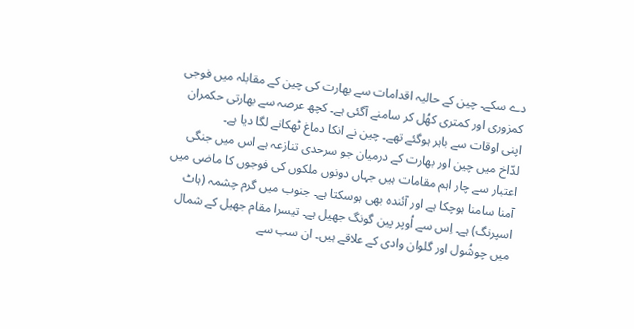دے سکے۔ چین کے حالیہ اقدامات سے بھارت کی چین کے مقابلہ میں فوجی کمزوری اور کمتری کھُل کر سامنے آگئی ہے۔ کچھ عرصہ سے بھارتی حکمران اپنی اوقات سے باہر ہوگئے تھے۔ چین نے انکا دماغ ٹھکانے لگا دیا ہے۔
لدّاخ میں چین اور بھارت کے درمیان جو سرحدی تنازعہ ہے اس میں جنگی اعتبار سے چار اہم مقامات ہیں جہاں دونوں ملکوں کی فوجوں کا ماضی میں آمنا سامنا ہوچکا ہے اور آئندہ بھی ہوسکتا ہے۔ جنوب میں گرم چشمہ (ہاٹ اسپرنگ) ہے۔ اِس سے اُوپر پین گونگ جھیل ہے۔ تیسرا مقام جھیل کے شمال میں چوشُول اور گلوان وادی کے علاقے ہیں۔ ان سب سے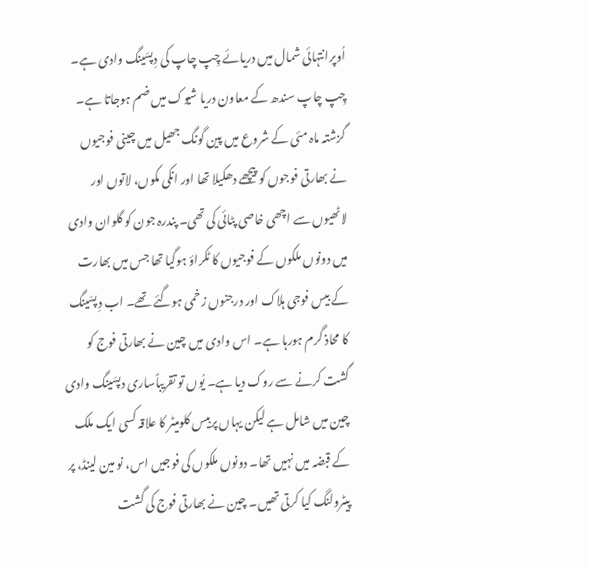اُوپرانتہائی شمال میں دریائے چِپ چاپ کی دِپسَینگ وادی ہے۔ چِپ چاپ سندھ کے معاون دریا شیوک میں ضم ہوجاتا ہے۔ گزشتہ ماہ مئی کے شروع میں پین گونگ جھیل میں چینی فوجیوں نے بھارتی فوجوں کو پیچھے دھکیلا تھا اور انکی مکوں، لاتوں اور لاٹھیوں سے اچھی خاصی پٹائی کی تھی۔ پندرہ جون کو گلوان وادی میں دونوں ملکوں کے فوجیوں کا ٹکراؤ ہوگیا تھا جس میں بھارت کے بیس فوجی ہلاک اور درجنوں زخمی ہوگئے تھے۔ اب دِپسَینگ کا محاذ گرم ہورہا ہے۔ اس وادی میں چین نے بھارتی فوج کو گشت کرنے سے روک دیا ہے۔ یُوں تو تقریباًساری دپسَینگ وادی چین میں شامل ہے لیکن یہاں پربیس کلومیٹر کا علاقہ کسی ایک ملک کے قبضہ میں نہیں تھا۔ دونوں ملکوں کی فوجیں اس، نو مین لینڈ، پر پیٹرولنگ کیا کرتی تھیں۔ چین نے بھارتی فوج کی گشت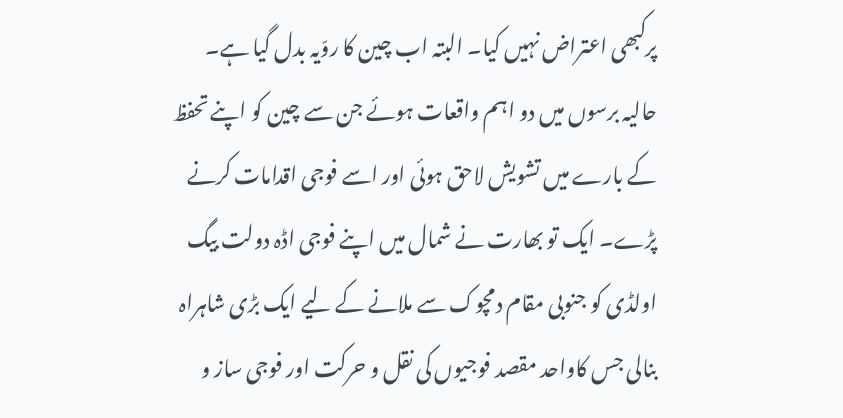پرکبھی اعتراض نہیں کیا۔ البتہ اب چین کا روّیہ بدل گیا ہے۔
حالیہ برسوں میں دو اہم واقعات ہوئے جن سے چین کو اپنے تحفظ کے بارے میں تشویش لاحق ہوئی اور اسے فوجی اقدامات کرنے پڑے۔ ایک تو بھارت نے شمال میں اپنے فوجی اڈہ دولت بیگ اولڈی کو جنوبی مقام دمچوک سے ملانے کے لیے ایک بڑی شاہراہ بنالی جس کاواحد مقصد فوجیوں کی نقل و حرکت اور فوجی ساز و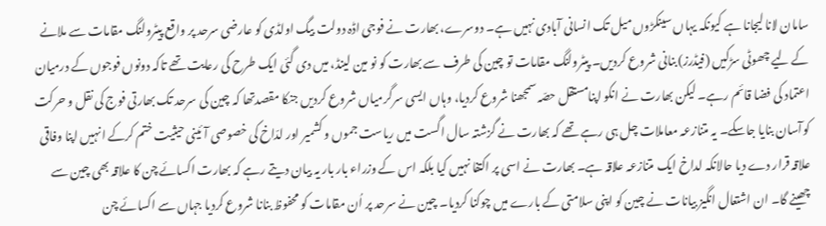سامان لانا لیجانا ہے کیونکہ یہاں سینکڑوں میل تک انسانی آبادی نہیں ہے۔ دوسرے، بھارت نے فوجی اڈہ دولت بیگ اولڈی کو عارضی سرحد پر واقع پیٹرولنگ مقامات سے ملانے کے لیے چھوٹی سڑکیں (فیڈرز) بنانی شروع کردیں۔ پیٹرولنگ مقامات تو چین کی طرف سے بھارت کو نو مین لینڈ، میں دی گئی ایک طرح کی رعایت تھے تاکہ دونوں فوجوں کے درمیان اعتماد کی فضا قائم رہے۔ لیکن بھارت نے انکو اپنامستقل حصّہ سمجھنا شروع کردیا، وہاں ایسی سرگرمیاں شروع کردیں جنکا مقصدتھا کہ چین کی سرحد تک بھارتی فوج کی نقل و حرکت کوآسان بنایا جاسکے۔ یہ متنازعہ معاملات چل ہی رہے تھے کہ بھارت نے گزشتہ سال اگست میں ریاست جموں و کشمیر اور لدّاخ کی خصوصی آئینی حیثیت ختم کرکے انہیں اپنا وفاقی علاقہ قرار دے دیا حالانکہ لداخ ایک متنازعہ علاقہ ہے۔ بھارت نے اسی پر اکتفا نہیں کیا بلکہ اس کے وزراء بار بار یہ بیان دیتے رہے کہ بھارت اکسائے چن کا علاقہ بھی چین سے چھینے گا۔ ان اشتعال انگیز بیانات نے چین کو اپنی سلامتی کے بارے میں چوکنا کردیا۔ چین نے سرحد پر اُن مقامات کو محفوظ بنانا شروع کردیا جہاں سے اکسائے چن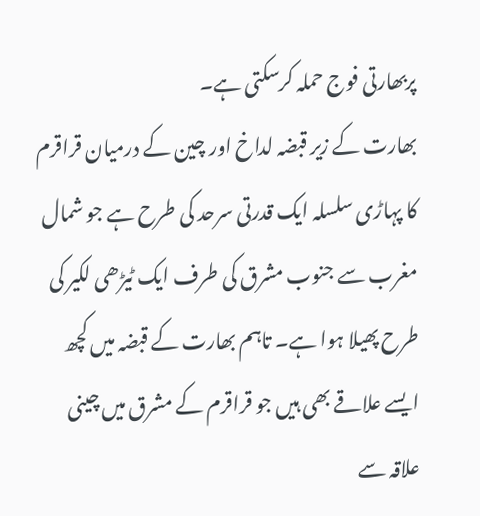پربھارتی فوج حملہ کرسکتی ہے۔
بھارت کے زیر قبضہ لداخ اور چین کے درمیان قراقرم کا پہاڑی سلسلہ ایک قدرتی سرحد کی طرح ہے جو شمال مغرب سے جنوب مشرق کی طرف ایک ٹیڑھی لکیر کی طرح پھیلا ہوا ہے۔ تاہم بھارت کے قبضہ میں کچھ ایسے علاقے بھی ہیں جو قراقرم کے مشرق میں چینی علاقہ سے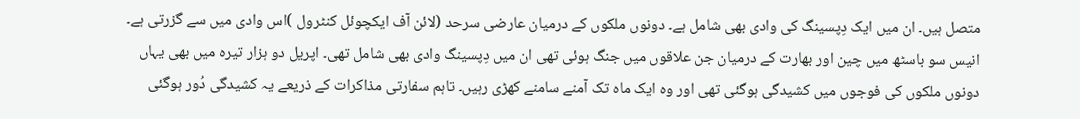متصل ہیں۔ ان میں ایک دِپسینگ کی وادی بھی شامل ہے۔ دونوں ملکوں کے درمیان عارضی سرحد (لائن آف ایکچوئل کنٹرول )اس وادی میں سے گزرتی ہے۔ انیس سو باسٹھ میں چین اور بھارت کے درمیان جن علاقوں میں جنگ ہوئی تھی ان میں دِپسینگ وادی بھی شامل تھی۔ اپریل دو ہزار تیرہ میں بھی یہاں دونوں ملکوں کی فوجوں میں کشیدگی ہوگئی تھی اور وہ ایک ماہ تک آمنے سامنے کھڑی رہیں۔ تاہم سفارتی مذاکرات کے ذریعے یہ کشیدگی دُور ہوگئی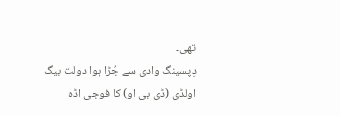تھی۔
دِپسینگ وادی سے جُڑا ہوا دولت بیگ اولڈی (ڈی بی او) کا فوجی اڈہ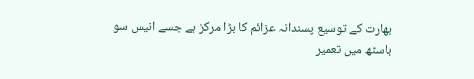بھارت کے توسیع پسندانہ عزائم کا بڑا مرکز ہے جسے انیس سو باسٹھ میں تعمیر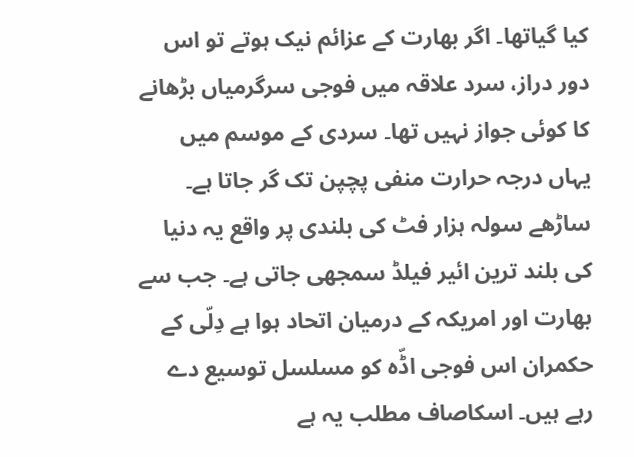کیا گیاتھا۔ اگر بھارت کے عزائم نیک ہوتے تو اس دور دراز، سرد علاقہ میں فوجی سرگرمیاں بڑھانے کا کوئی جواز نہیں تھا۔ سردی کے موسم میں یہاں درجہ حرارت منفی پچپن تک گر جاتا ہے۔ ساڑھے سولہ ہزار فٹ کی بلندی پر واقع یہ دنیا کی بلند ترین ائیر فیلڈ سمجھی جاتی ہے۔ جب سے بھارت اور امریکہ کے درمیان اتحاد ہوا ہے دِلّی کے حکمران اس فوجی اڈّہ کو مسلسل توسیع دے رہے ہیں۔ اسکاصاف مطلب یہ ہے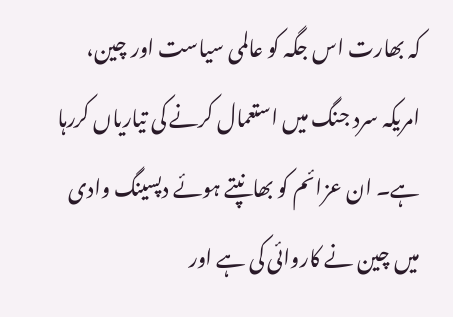کہ بھارت اس جگہ کو عالمی سیاست اور چین، امریکہ سرد جنگ میں استعمال کرنے کی تیاریاں کررہا ہے۔ ان عزائم کو بھانپتے ہوئے دپسینگ وادی میں چین نے کاروائی کی ہے اور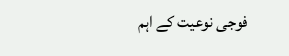فوجی نوعیت کے اہم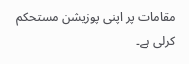مقامات پر اپنی پوزیشن مستحکم کرلی ہے۔